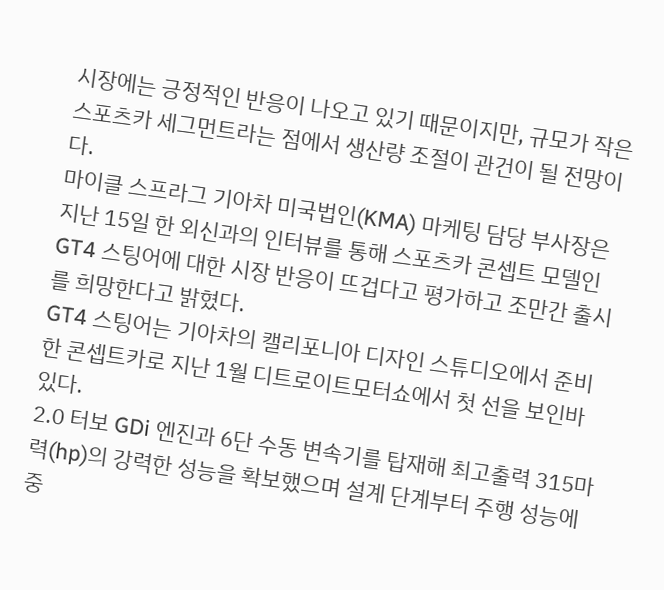시장에는 긍정적인 반응이 나오고 있기 때문이지만, 규모가 작은 스포츠카 세그먼트라는 점에서 생산량 조절이 관건이 될 전망이다.
마이클 스프라그 기아차 미국법인(KMA) 마케팅 담당 부사장은 지난 15일 한 외신과의 인터뷰를 통해 스포츠카 콘셉트 모델인 GT4 스팅어에 대한 시장 반응이 뜨겁다고 평가하고 조만간 출시를 희망한다고 밝혔다.
GT4 스팅어는 기아차의 캘리포니아 디자인 스튜디오에서 준비한 콘셉트카로 지난 1월 디트로이트모터쇼에서 첫 선을 보인바 있다.
2.0 터보 GDi 엔진과 6단 수동 변속기를 탑재해 최고출력 315마력(hp)의 강력한 성능을 확보했으며 설계 단계부터 주행 성능에 중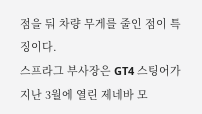점을 둬 차량 무게를 줄인 점이 특징이다.
스프라그 부사장은 GT4 스팅어가 지난 3월에 열린 제네바 모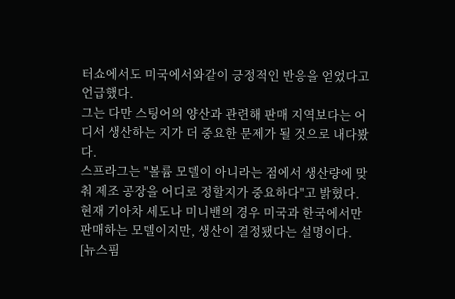터쇼에서도 미국에서와같이 긍정적인 반응을 얻었다고 언급했다.
그는 다만 스팅어의 양산과 관련해 판매 지역보다는 어디서 생산하는 지가 더 중요한 문제가 될 것으로 내다봤다.
스프라그는 "볼륨 모델이 아니라는 점에서 생산량에 맞춰 제조 공장을 어디로 정할지가 중요하다"고 밝혔다.
현재 기아차 세도나 미니밴의 경우 미국과 한국에서만 판매하는 모델이지만, 생산이 결정됐다는 설명이다.
[뉴스핌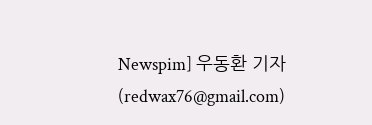Newspim] 우동환 기자 (redwax76@gmail.com)